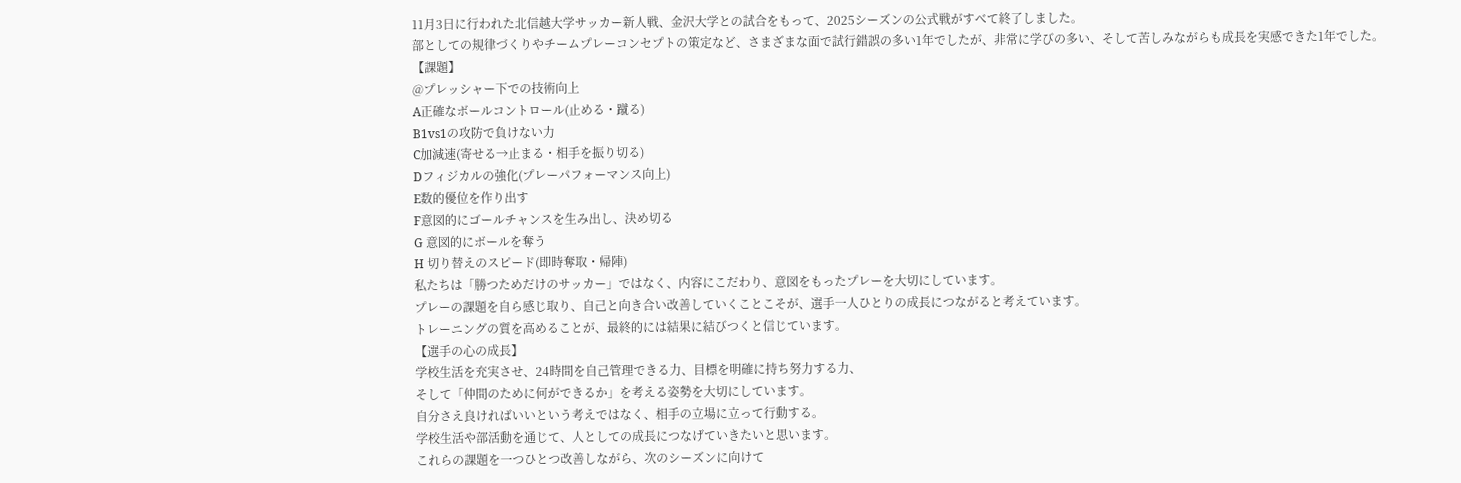11月3日に行われた北信越大学サッカー新人戦、金沢大学との試合をもって、2025シーズンの公式戦がすべて終了しました。
部としての規律づくりやチームプレーコンセプトの策定など、さまざまな面で試行錯誤の多い1年でしたが、非常に学びの多い、そして苦しみながらも成長を実感できた1年でした。
【課題】
@プレッシャー下での技術向上
A正確なボールコントロール(止める・蹴る)
B1vs1の攻防で負けない力
C加減速(寄せる→止まる・相手を振り切る)
Dフィジカルの強化(プレーパフォーマンス向上)
E数的優位を作り出す
F意図的にゴールチャンスを生み出し、決め切る
G 意図的にボールを奪う
H 切り替えのスピード(即時奪取・帰陣)
私たちは「勝つためだけのサッカー」ではなく、内容にこだわり、意図をもったプレーを大切にしています。
プレーの課題を自ら感じ取り、自己と向き合い改善していくことこそが、選手一人ひとりの成長につながると考えています。
トレーニングの質を高めることが、最終的には結果に結びつくと信じています。
【選手の心の成長】
学校生活を充実させ、24時間を自己管理できる力、目標を明確に持ち努力する力、
そして「仲間のために何ができるか」を考える姿勢を大切にしています。
自分さえ良ければいいという考えではなく、相手の立場に立って行動する。
学校生活や部活動を通じて、人としての成長につなげていきたいと思います。
これらの課題を一つひとつ改善しながら、次のシーズンに向けて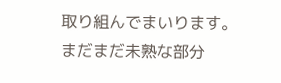取り組んでまいります。
まだまだ未熟な部分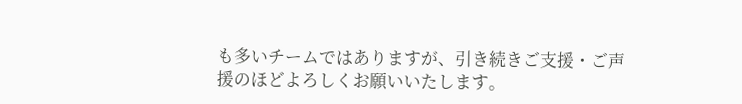も多いチームではありますが、引き続きご支援・ご声援のほどよろしくお願いいたします。